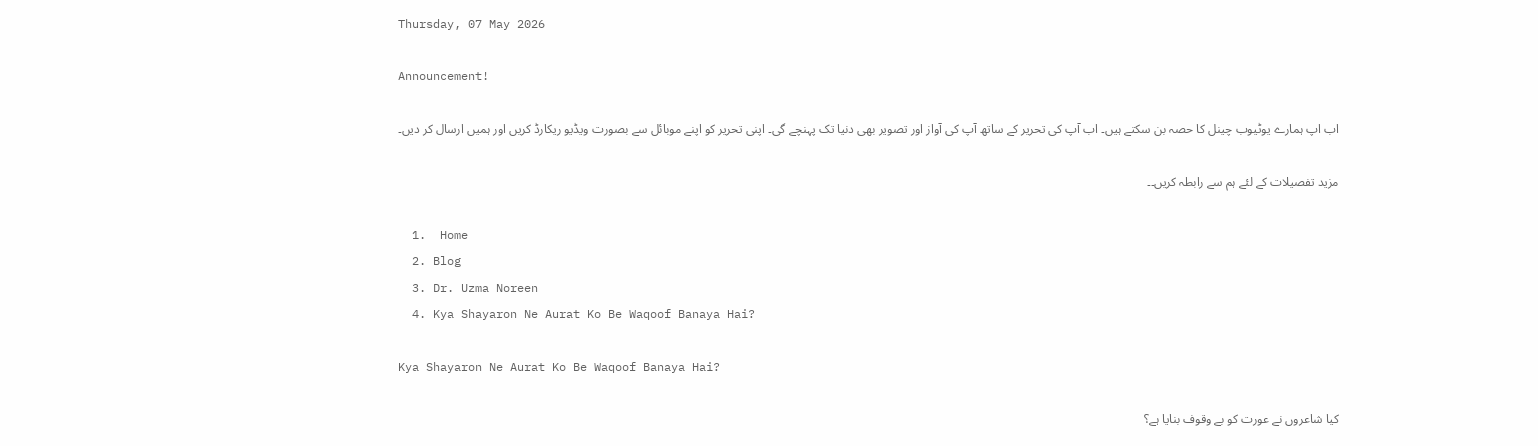Thursday, 07 May 2026

Announcement!

اب اپ ہمارے یوٹیوب چینل کا حصہ بن سکتے ہیں۔ اب آپ کی تحریر کے ساتھ آپ کی آواز اور تصویر بھی دنیا تک پہنچے گی۔ اپنی تحریر کو اپنے موبائل سے بصورت ویڈیو ریکارڈ کریں اور ہمیں ارسال کر دیں۔

مزید تفصیلات کے لئے ہم سے رابطہ کریں۔۔

  1.  Home
  2. Blog
  3. Dr. Uzma Noreen
  4. Kya Shayaron Ne Aurat Ko Be Waqoof Banaya Hai?

Kya Shayaron Ne Aurat Ko Be Waqoof Banaya Hai?

کیا شاعروں نے عورت کو بے وقوف بنایا ہے؟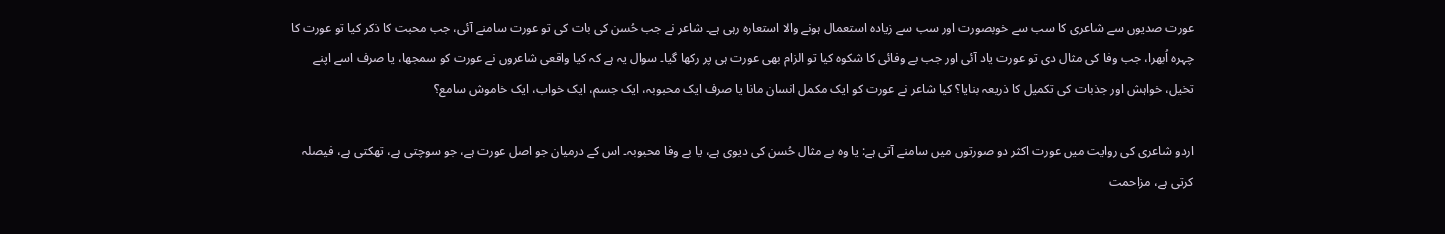عورت صدیوں سے شاعری کا سب سے خوبصورت اور سب سے زیادہ استعمال ہونے والا استعارہ رہی ہے۔ شاعر نے جب حُسن کی بات کی تو عورت سامنے آئی، جب محبت کا ذکر کیا تو عورت کا چہرہ اُبھرا، جب وفا کی مثال دی تو عورت یاد آئی اور جب بے وفائی کا شکوہ کیا تو الزام بھی عورت ہی پر رکھا گیا۔ سوال یہ ہے کہ کیا واقعی شاعروں نے عورت کو سمجھا، یا صرف اسے اپنے تخیل، خواہش اور جذبات کی تکمیل کا ذریعہ بنایا؟ کیا شاعر نے عورت کو ایک مکمل انسان مانا یا صرف ایک محبوبہ، ایک جسم، ایک خواب، ایک خاموش سامع؟

اردو شاعری کی روایت میں عورت اکثر دو صورتوں میں سامنے آتی ہے: یا وہ بے مثال حُسن کی دیوی ہے، یا بے وفا محبوبہ۔ اس کے درمیان جو اصل عورت ہے، جو سوچتی ہے، تھکتی ہے، فیصلہ کرتی ہے، مزاحمت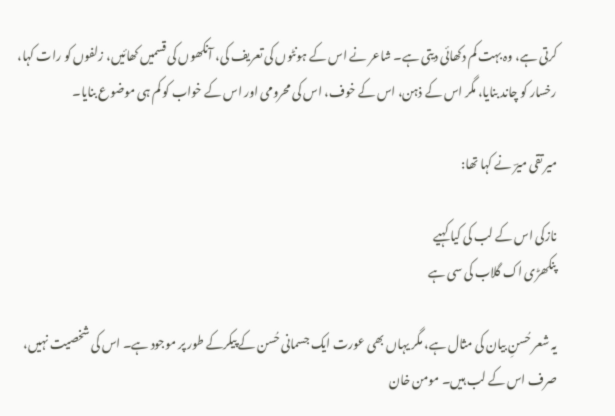کرتی ہے، وہ بہت کم دکھائی دیتی ہے۔ شاعر نے اس کے ہونٹوں کی تعریف کی، آنکھوں کی قسمیں کھائیں، زلفوں کو رات کہا، رخسار کو چاند بنایا، مگر اس کے ذہن، اس کے خوف، اس کی محرومی اور اس کے خواب کو کم ہی موضوع بنایا۔

میر تقی میرؔ نے کہا تھا:

نازکی اس کے لب کی کیا کہیے
پنکھڑی اک گلاب کی سی ہے

یہ شعر حُسنِ بیان کی مثال ہے، مگر یہاں بھی عورت ایک جسمانی حُسن کے پیکرکے طور پر موجود ہے۔ اس کی شخصیت نہیں، صرف اس کے لب ہیں۔ مومن خان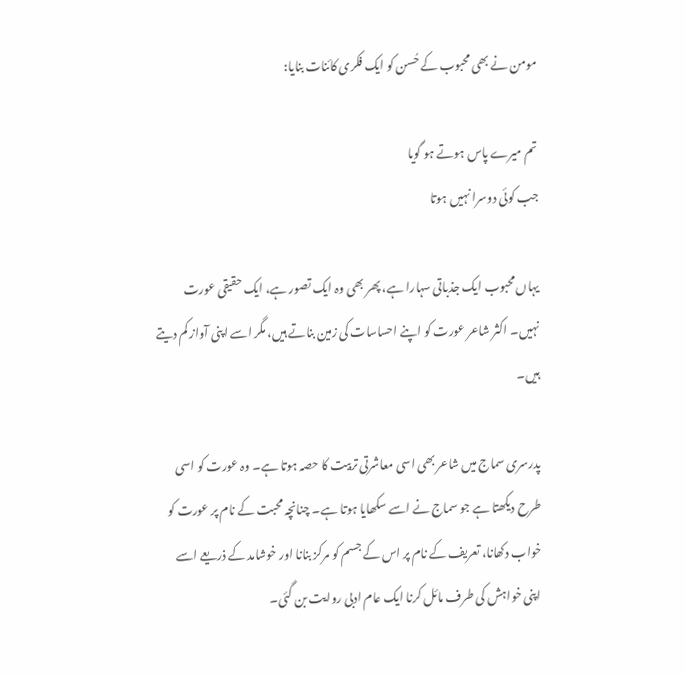مومن نے بھی محبوب کے حُسن کو ایک فکری کائنات بنایا:

تم میرے پاس ہوتے ہو گویا
جب کوئی دوسرا نہیں ہوتا

یہاں محبوب ایک جذباتی سہارا ہے، پھر بھی وہ ایک تصور ہے، ایک حقیقی عورت نہیں۔ اکثر شاعر عورت کو اپنے احساسات کی زمین بناتے ہیں، مگر اسے اپنی آواز کم دیتے ہیں۔

پدرسری سماج میں شاعر بھی اسی معاشرتی تربیت کا حصہ ہوتا ہے۔ وہ عورت کو اسی طرح دیکھتا ہے جو سماج نے اسے سکھایا ہوتا ہے۔ چنانچہ محبت کے نام پر عورت کو خواب دکھانا، تعریف کے نام پر اس کے جسم کو مرکز بنانا اور خوشامد کے ذریعے اسے اپنی خواہش کی طرف مائل کرنا ایک عام ادبی روایت بن گئی۔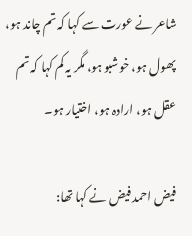شاعر نے عورت سے کہا کہ تم چاند ہو، پھول ہو، خوشبو ہو، مگر یہ کم کہا کہ تم عقل ہو، ارادہ ہو، اختیار ہو۔

فیض احمد فیض نے کہا تھا: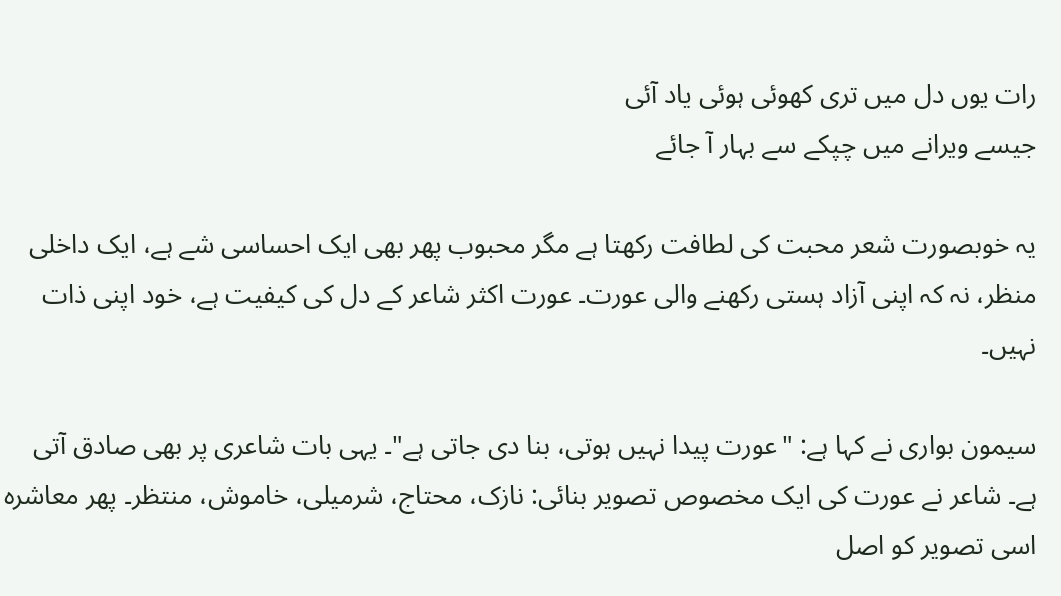رات یوں دل میں تری کھوئی ہوئی یاد آئی
جیسے ویرانے میں چپکے سے بہار آ جائے

یہ خوبصورت شعر محبت کی لطافت رکھتا ہے مگر محبوب پھر بھی ایک احساسی شے ہے، ایک داخلی منظر، نہ کہ اپنی آزاد ہستی رکھنے والی عورت۔ عورت اکثر شاعر کے دل کی کیفیت ہے، خود اپنی ذات نہیں۔

سیمون بواری نے کہا ہے: "عورت پیدا نہیں ہوتی، بنا دی جاتی ہے"۔ یہی بات شاعری پر بھی صادق آتی ہے۔ شاعر نے عورت کی ایک مخصوص تصویر بنائی: نازک، محتاج، شرمیلی، خاموش، منتظر۔ پھر معاشرہ اسی تصویر کو اصل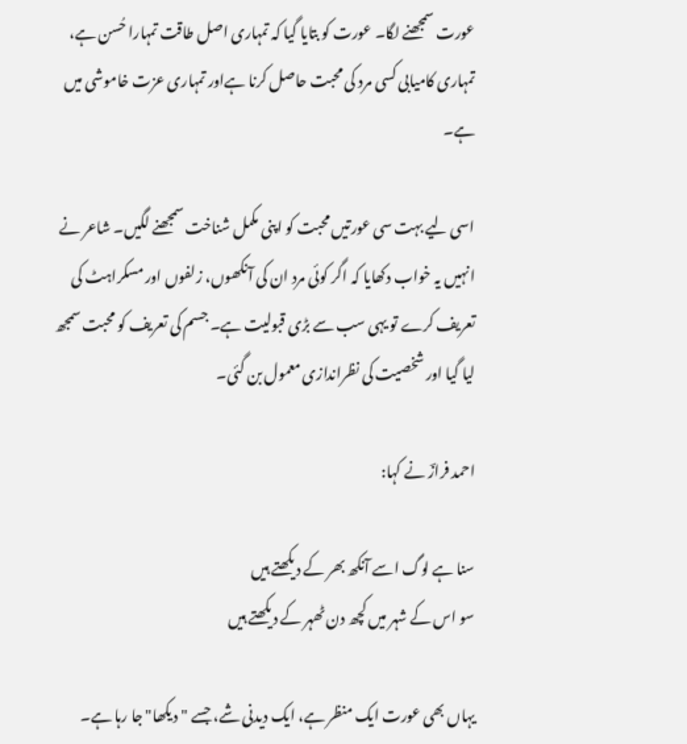عورت سمجھنے لگا۔ عورت کو بتایا گیا کہ تمہاری اصل طاقت تمہارا حُسن ہے، تمہاری کامیابی کسی مرد کی محبت حاصل کرنا ہےاور تمہاری عزت خاموشی میں ہے۔

اسی لیے بہت سی عورتیں محبت کو اپنی مکمل شناخت سمجھنے لگیں۔ شاعر نے انہیں یہ خواب دکھایا کہ اگر کوئی مرد ان کی آنکھوں، زلفوں اور مسکراہٹ کی تعریف کرے تو یہی سب سے بڑی قبولیت ہے۔ جسم کی تعریف کو محبت سمجھ لیا گیا اور شخصیت کی نظراندازی معمول بن گئی۔

احمد فرازؔ نے کہا:

سنا ہے لوگ اسے آنکھ بھر کے دیکھتے ہیں
سو اس کے شہر میں کچھ دن ٹھہر کے دیکھتے ہیں

یہاں بھی عورت ایک منظر ہے، ایک دیدنی شے، جسے "دیکھا" جا رہا ہے۔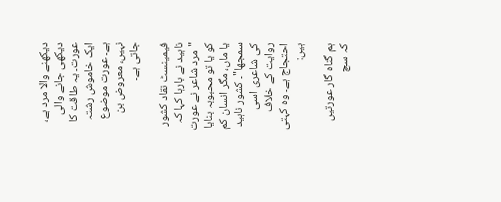دیکھنے والا مرد ہے، دیکھی جانے والی عورت۔ یہ طاقت کا ایک خاموش رشتہ ہے۔ عورت موضوع نہیں، معروض بن جاتی ہے۔

فیمینسٹ نقاد کشور ناہید نے بارہا کہا کہ "مرد شاعر نے عورت کو یا تو محبوبہ بنایا یا ماں، مگر انسان کم سمجھا"۔ کشور ناہید کی شاعری اسی روایت کے خلاف احتجاج ہے۔ وہ کہتی ہیں:

ہم گناہ گار عورتیں
کہ سچ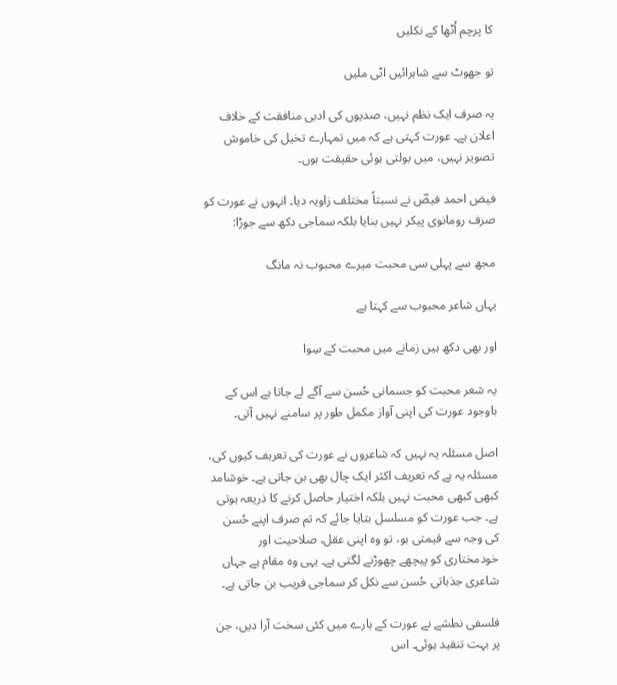کا پرچم اُٹھا کے نکلیں

تو جھوٹ سے شاہرائیں اٹی ملیں

یہ صرف ایک نظم نہیں، صدیوں کی ادبی منافقت کے خلاف اعلان ہے۔ عورت کہتی ہے کہ میں تمہارے تخیل کی خاموش تصویر نہیں، میں بولتی ہوئی حقیقت ہوں۔

فیض احمد فیضؔ نے نسبتاً مختلف زاویہ دیا۔ انہوں نے عورت کو صرف رومانوی پیکر نہیں بنایا بلکہ سماجی دکھ سے جوڑا:

مجھ سے پہلی سی محبت میرے محبوب نہ مانگ

یہاں شاعر محبوب سے کہتا ہے

اور بھی دکھ ہیں زمانے میں محبت کے سِوا

یہ شعر محبت کو جسمانی حُسن سے آگے لے جاتا ہے اس کے باوجود عورت کی اپنی آواز مکمل طور پر سامنے نہیں آتی۔

اصل مسئلہ یہ نہیں کہ شاعروں نے عورت کی تعریف کیوں کی، مسئلہ یہ ہے کہ تعریف اکثر ایک چال بھی بن جاتی ہے۔ خوشامد کبھی کبھی محبت نہیں بلکہ اختیار حاصل کرنے کا ذریعہ ہوتی ہے۔ جب عورت کو مسلسل بتایا جائے کہ تم صرف اپنے حُسن کی وجہ سے قیمتی ہو، تو وہ اپنی عقل، صلاحیت اور خودمختاری کو پیچھے چھوڑنے لگتی ہے۔ یہی وہ مقام ہے جہاں شاعری جذباتی حُسن سے نکل کر سماجی فریب بن جاتی ہے۔

فلسفی نطشے نے عورت کے بارے میں کئی سخت آرا دیں، جن پر بہت تنقید ہوئی۔ اس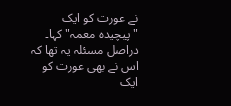نے عورت کو ایک "پیچیدہ معمہ" کہا۔ دراصل مسئلہ یہ تھا کہ اس نے بھی عورت کو ایک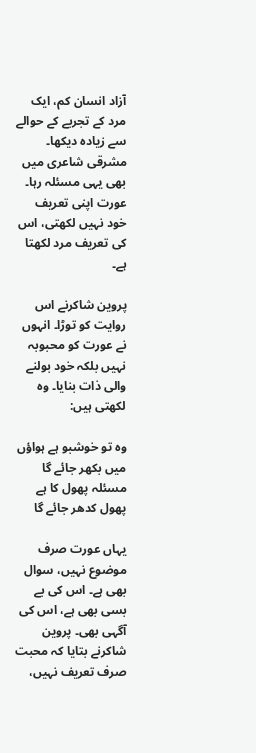آزاد انسان کم، ایک مرد کے تجربے کے حوالے سے زیادہ دیکھا۔ مشرقی شاعری میں بھی یہی مسئلہ رہا۔ عورت اپنی تعریف خود نہیں لکھتی، اس کی تعریف مرد لکھتا ہے۔

پروین شاکرنے اس روایت کو توڑا۔ انہوں نے عورت کو محبوبہ نہیں بلکہ خود بولنے والی ذات بنایا۔ وہ لکھتی ہیں:

وہ تو خوشبو ہے ہواؤں میں بکھر جائے گا
مسئلہ پھول کا ہے پھول کدھر جائے گا

یہاں عورت صرف موضوع نہیں، سوال بھی ہے۔ اس کی بے بسی بھی ہے، اس کی آگہی بھی۔ پروین شاکرنے بتایا کہ محبت صرف تعریف نہیں،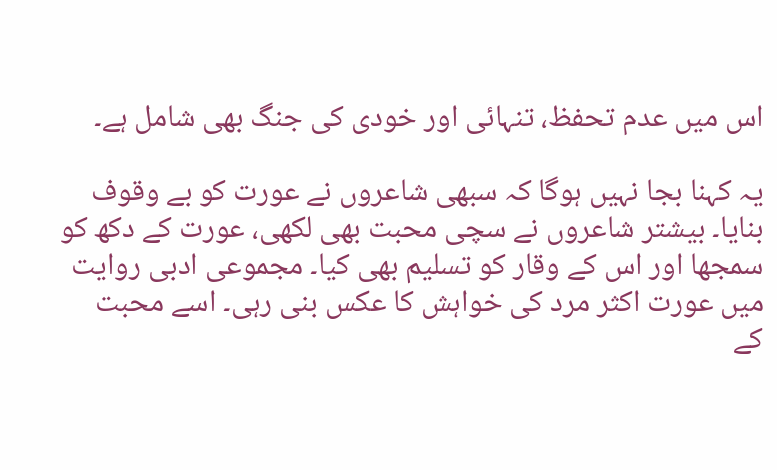اس میں عدم تحفظ، تنہائی اور خودی کی جنگ بھی شامل ہے۔

یہ کہنا بجا نہیں ہوگا کہ سبھی شاعروں نے عورت کو بے وقوف بنایا۔ بیشتر شاعروں نے سچی محبت بھی لکھی، عورت کے دکھ کو سمجھا اور اس کے وقار کو تسلیم بھی کیا۔ مجموعی ادبی روایت میں عورت اکثر مرد کی خواہش کا عکس بنی رہی۔ اسے محبت کے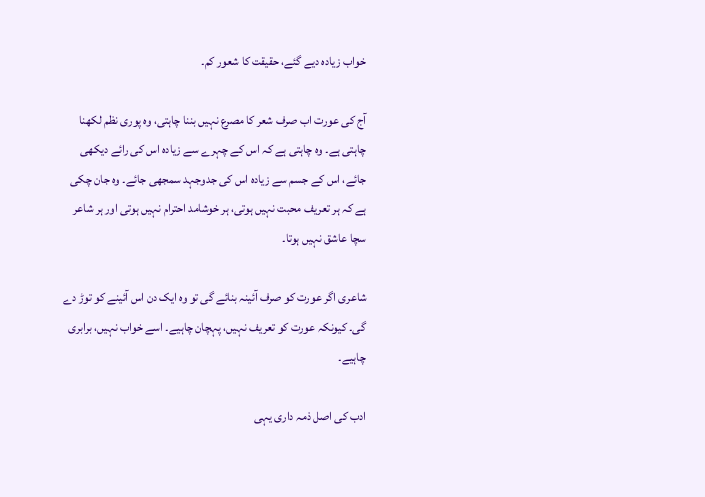خواب زیادہ دیے گئے، حقیقت کا شعور کم۔

آج کی عورت اب صرف شعر کا مصرع نہیں بننا چاہتی، وہ پوری نظم لکھنا چاہتی ہے۔ وہ چاہتی ہے کہ اس کے چہرے سے زیادہ اس کی رائے دیکھی جائے، اس کے جسم سے زیادہ اس کی جدوجہد سمجھی جائے۔ وہ جان چکی ہے کہ ہر تعریف محبت نہیں ہوتی، ہر خوشامد احترام نہیں ہوتی اور ہر شاعر سچا عاشق نہیں ہوتا۔

شاعری اگر عورت کو صرف آئینہ بنائے گی تو وہ ایک دن اس آئینے کو توڑ دے گی۔ کیونکہ عورت کو تعریف نہیں، پہچان چاہیے۔ اسے خواب نہیں، برابری چاہیے۔

ادب کی اصل ذمہ داری یہی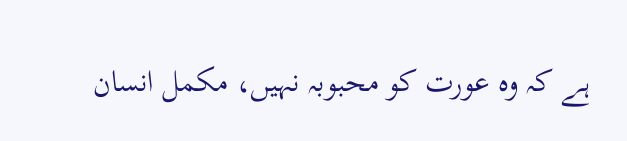ہے کہ وہ عورت کو محبوبہ نہیں، مکمل انسان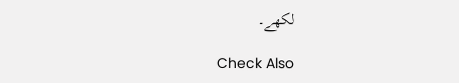لکھے۔

Check Also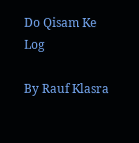Do Qisam Ke Log

By Rauf Klasra